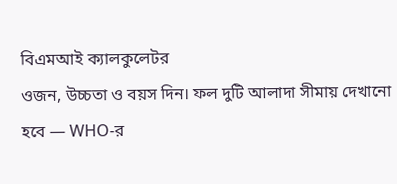বিএমআই ক্যালকুলেটর
ওজন, উচ্চতা ও বয়স দিন। ফল দুটি আলাদা সীমায় দেখানো হবে — WHO-র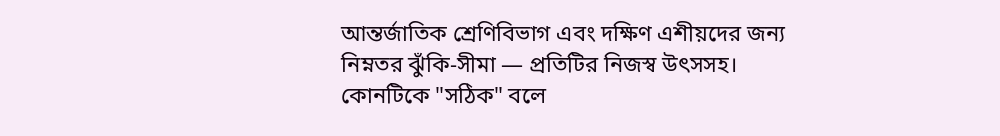আন্তর্জাতিক শ্রেণিবিভাগ এবং দক্ষিণ এশীয়দের জন্য নিম্নতর ঝুঁকি-সীমা — প্রতিটির নিজস্ব উৎসসহ। কোনটিকে "সঠিক" বলে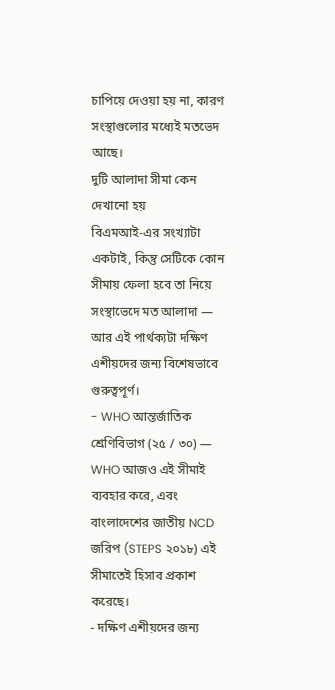চাপিয়ে দেওয়া হয় না, কারণ সংস্থাগুলোর মধ্যেই মতভেদ আছে।
দুটি আলাদা সীমা কেন দেখানো হয়
বিএমআই-এর সংখ্যাটা একটাই, কিন্তু সেটিকে কোন সীমায় ফেলা হবে তা নিয়ে সংস্থাভেদে মত আলাদা — আর এই পার্থক্যটা দক্ষিণ এশীয়দের জন্য বিশেষভাবে গুরুত্বপূর্ণ।
- WHO আন্তর্জাতিক শ্রেণিবিভাগ (২৫ / ৩০) — WHO আজও এই সীমাই ব্যবহার করে, এবং বাংলাদেশের জাতীয় NCD জরিপ (STEPS ২০১৮) এই সীমাতেই হিসাব প্রকাশ করেছে।
- দক্ষিণ এশীয়দের জন্য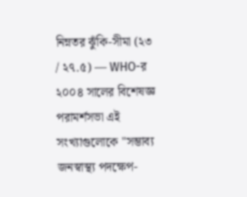নিম্নতর ঝুঁকি-সীমা (২৩ / ২৭.৫) — WHO-র ২০০৪ সালের বিশেষজ্ঞ পরামর্শসভা এই সংখ্যাগুলোকে "সম্ভাব্য জনস্বাস্থ্য পদক্ষেপ-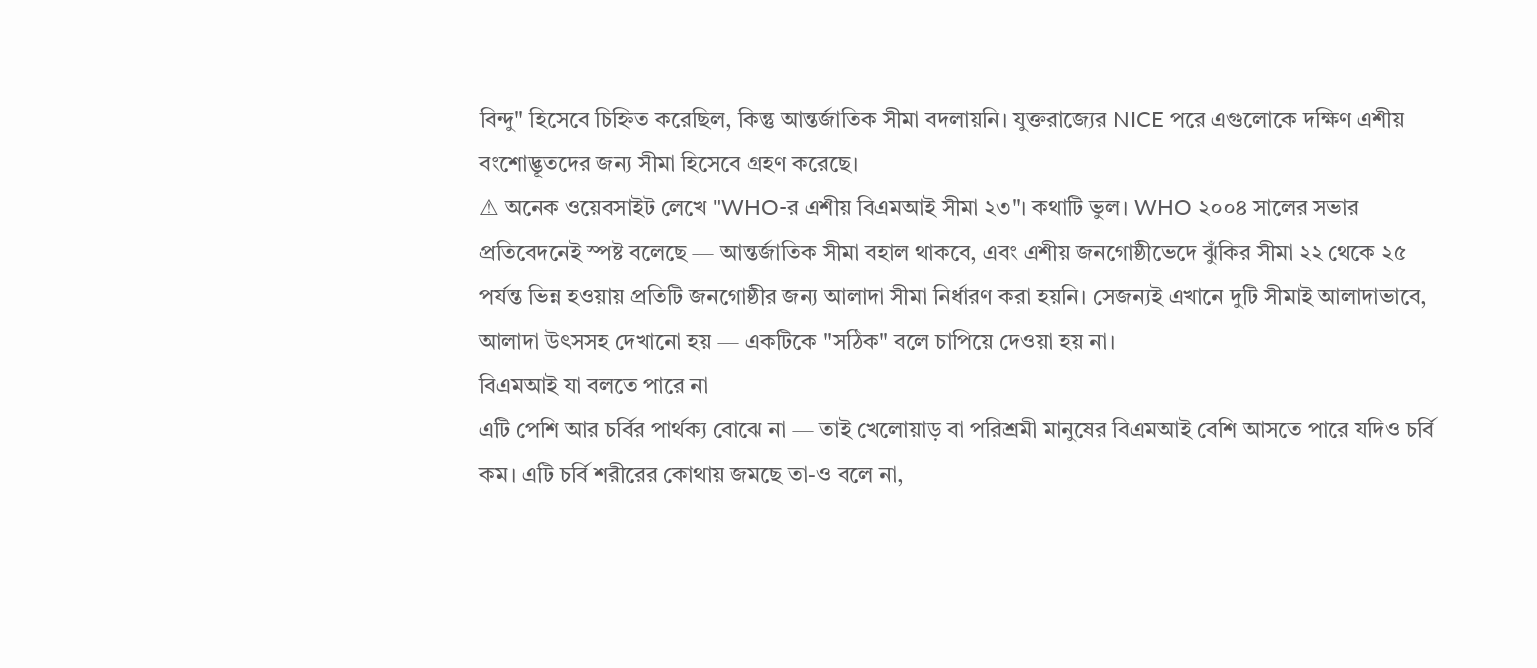বিন্দু" হিসেবে চিহ্নিত করেছিল, কিন্তু আন্তর্জাতিক সীমা বদলায়নি। যুক্তরাজ্যের NICE পরে এগুলোকে দক্ষিণ এশীয় বংশোদ্ভূতদের জন্য সীমা হিসেবে গ্রহণ করেছে।
⚠ অনেক ওয়েবসাইট লেখে "WHO-র এশীয় বিএমআই সীমা ২৩"। কথাটি ভুল। WHO ২০০৪ সালের সভার প্রতিবেদনেই স্পষ্ট বলেছে — আন্তর্জাতিক সীমা বহাল থাকবে, এবং এশীয় জনগোষ্ঠীভেদে ঝুঁকির সীমা ২২ থেকে ২৫ পর্যন্ত ভিন্ন হওয়ায় প্রতিটি জনগোষ্ঠীর জন্য আলাদা সীমা নির্ধারণ করা হয়নি। সেজন্যই এখানে দুটি সীমাই আলাদাভাবে, আলাদা উৎসসহ দেখানো হয় — একটিকে "সঠিক" বলে চাপিয়ে দেওয়া হয় না।
বিএমআই যা বলতে পারে না
এটি পেশি আর চর্বির পার্থক্য বোঝে না — তাই খেলোয়াড় বা পরিশ্রমী মানুষের বিএমআই বেশি আসতে পারে যদিও চর্বি কম। এটি চর্বি শরীরের কোথায় জমছে তা-ও বলে না,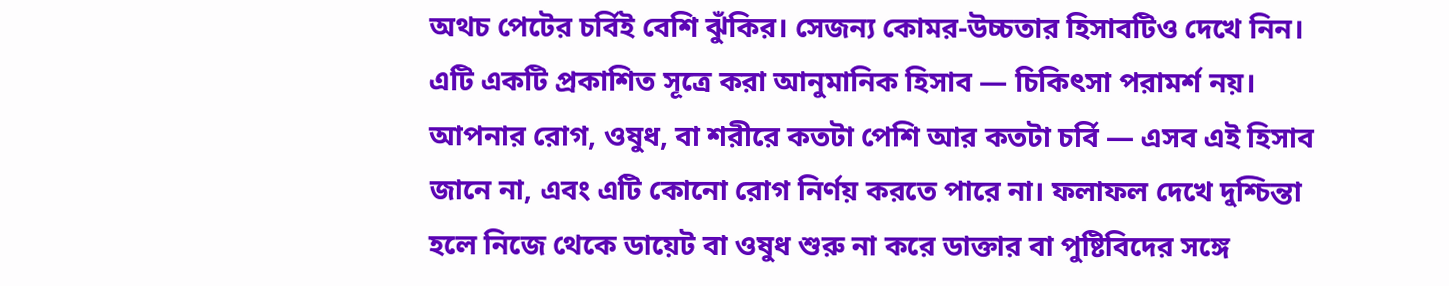অথচ পেটের চর্বিই বেশি ঝুঁকির। সেজন্য কোমর-উচ্চতার হিসাবটিও দেখে নিন।
এটি একটি প্রকাশিত সূত্রে করা আনুমানিক হিসাব — চিকিৎসা পরামর্শ নয়। আপনার রোগ, ওষুধ, বা শরীরে কতটা পেশি আর কতটা চর্বি — এসব এই হিসাব জানে না, এবং এটি কোনো রোগ নির্ণয় করতে পারে না। ফলাফল দেখে দুশ্চিন্তা হলে নিজে থেকে ডায়েট বা ওষুধ শুরু না করে ডাক্তার বা পুষ্টিবিদের সঙ্গে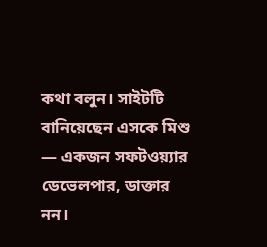কথা বলুন। সাইটটি বানিয়েছেন এসকে মিশু — একজন সফটওয়্যার ডেভেলপার, ডাক্তার নন।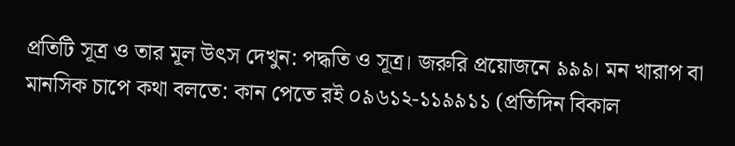প্রতিটি সূত্র ও তার মূল উৎস দেখুন: পদ্ধতি ও সূত্র। জরুরি প্রয়োজনে ৯৯৯। মন খারাপ বা মানসিক চাপে কথা বলতে: কান পেতে রই ০৯৬১২-১১৯৯১১ (প্রতিদিন বিকাল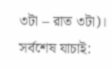৩টা – রাত ৩টা)।
সর্বশেষ যাচাই: